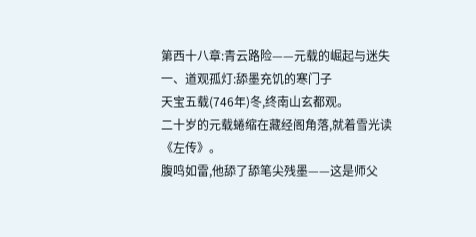第西十八章:青云路险——元载的崛起与迷失
一、道观孤灯:舔墨充饥的寒门子
天宝五载(746年)冬,终南山玄都观。
二十岁的元载蜷缩在藏经阁角落,就着雪光读《左传》。
腹鸣如雷,他舔了舔笔尖残墨——这是师父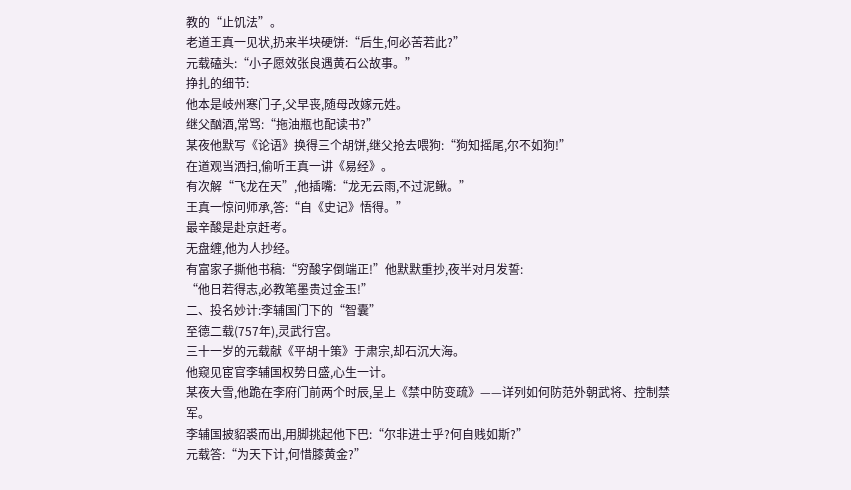教的“止饥法”。
老道王真一见状,扔来半块硬饼:“后生,何必苦若此?”
元载磕头:“小子愿效张良遇黄石公故事。”
挣扎的细节:
他本是岐州寒门子,父早丧,随母改嫁元姓。
继父酗酒,常骂:“拖油瓶也配读书?”
某夜他默写《论语》换得三个胡饼,继父抢去喂狗:“狗知摇尾,尔不如狗!”
在道观当洒扫,偷听王真一讲《易经》。
有次解“飞龙在天”,他插嘴:“龙无云雨,不过泥鳅。”
王真一惊问师承,答:“自《史记》悟得。”
最辛酸是赴京赶考。
无盘缠,他为人抄经。
有富家子撕他书稿:“穷酸字倒端正!”他默默重抄,夜半对月发誓:
“他日若得志,必教笔墨贵过金玉!”
二、投名妙计:李辅国门下的“智囊”
至德二载(757年),灵武行宫。
三十一岁的元载献《平胡十策》于肃宗,却石沉大海。
他窥见宦官李辅国权势日盛,心生一计。
某夜大雪,他跪在李府门前两个时辰,呈上《禁中防变疏》——详列如何防范外朝武将、控制禁军。
李辅国披貂裘而出,用脚挑起他下巴:“尔非进士乎?何自贱如斯?”
元载答:“为天下计,何惜膝黄金?”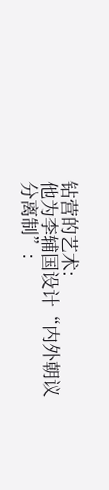钻营的艺术:
他为李辅国设计“内外朝议分离制”: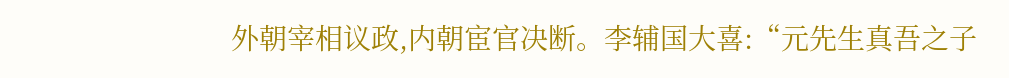外朝宰相议政,内朝宦官决断。李辅国大喜:“元先生真吾之子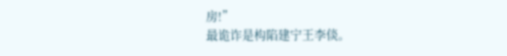房!”
最诡诈是构陷建宁王李倓。